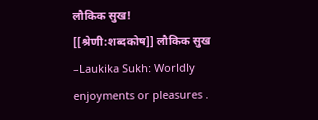लौकिक सुख!
[[श्रेणी:शब्दकोष]] लौकिक सुख –Laukika Sukh: Worldly enjoyments or pleasures .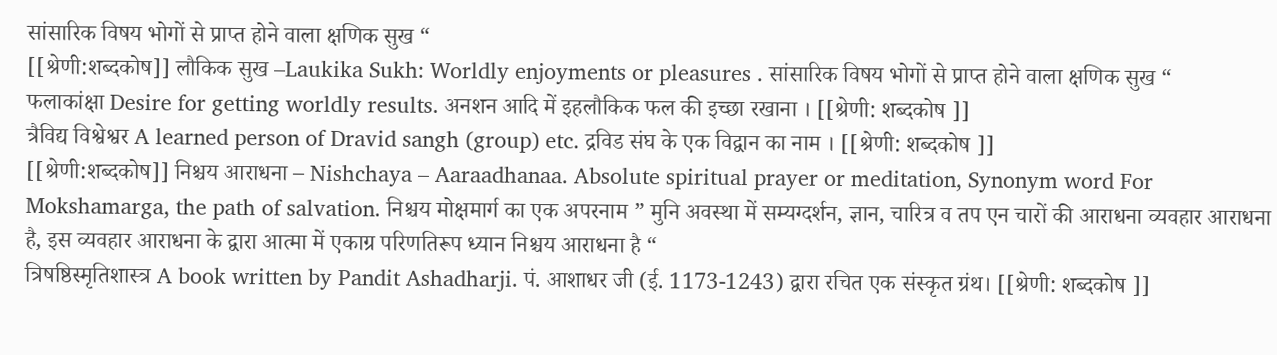सांसारिक विषय भोगों से प्राप्त होने वाला क्षणिक सुख “
[[श्रेणी:शब्दकोष]] लौकिक सुख –Laukika Sukh: Worldly enjoyments or pleasures . सांसारिक विषय भोगों से प्राप्त होने वाला क्षणिक सुख “
फलाकांक्षा Desire for getting worldly results. अनशन आदि में इहलौकिक फल की इच्छा रखाना । [[श्रेणी: शब्दकोष ]]
त्रैविद्य विश्वेश्वर A learned person of Dravid sangh (group) etc. द्रविड संघ के एक विद्वान का नाम । [[श्रेणी: शब्दकोष ]]
[[श्रेणी:शब्दकोष]] निश्चय आराधना – Nishchaya – Aaraadhanaa. Absolute spiritual prayer or meditation, Synonym word For Mokshamarga, the path of salvation. निश्चय मोक्षमार्ग का एक अपरनाम ” मुनि अवस्था में सम्यग्दर्शन, ज्ञान, चारित्र व तप एन चारों की आराधना व्यवहार आराधना है, इस व्यवहार आराधना के द्वारा आत्मा में एकाग्र परिणतिरूप ध्यान निश्चय आराधना है “
त्रिषष्ठिस्मृतिशास्त्र A book written by Pandit Ashadharji. पं. आशाधर जी (ई. 1173-1243) द्वारा रचित एक संस्कृत ग्रंथ। [[श्रेणी: शब्दकोष ]]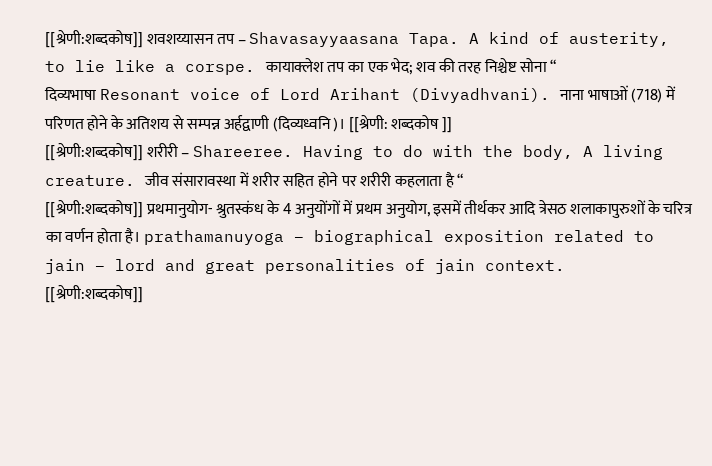[[श्रेणी:शब्दकोष]] शवशय्यासन तप – Shavasayyaasana Tapa. A kind of austerity, to lie like a corspe. कायाक्लेश तप का एक भेद; शव की तरह निश्चेष्ट सोना “
दिव्यभाषा Resonant voice of Lord Arihant (Divyadhvani). नाना भाषाओं (718) में परिणत होने के अतिशय से सम्पन्न अर्हद्वाणी (दिव्यध्वनि)। [[श्रेणी: शब्दकोष ]]
[[श्रेणी:शब्दकोष]] शरीरी – Shareeree. Having to do with the body, A living creature. जीव संसारावस्था में शरीर सहित होने पर शरीरी कहलाता है “
[[श्रेणी:शब्दकोष]] प्रथमानुयोग- श्रुतस्कंध के 4 अनुयोंगों में प्रथम अनुयोग, इसमें तीर्थकर आदि त्रेसठ शलाकापुरुशों के चरित्र का वर्णन होता है। prathamanuyoga – biographical exposition related to jain – lord and great personalities of jain context.
[[श्रेणी:शब्दकोष]]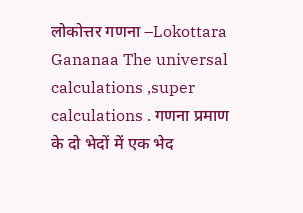लोकोत्तर गणना –Lokottara Gananaa The universal calculations ,super calculations . गणना प्रमाण के दो भेदों में एक भेद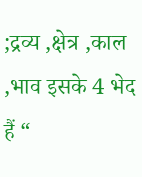;द्रव्य ,क्षेत्र ,काल ,भाव इसके 4 भेद हैं “